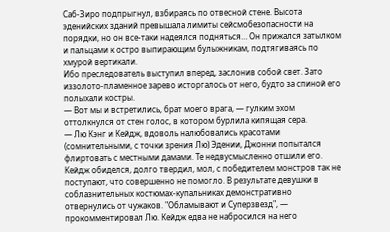Саб-Зиро подпрыгнул, взбираясь по отвесной стене. Высота эденийских зданий превышала лимиты сейсмобезопасности на порядки, но он все-таки надеялся подняться… Он прижался затылком и пальцами к остро выпирающим булыжникам, подтягиваясь по хмурой вертикали.
Ибо преследователь выступил вперед, заслонив собой свет. Зато иззолото-пламенное зарево исторгалось от него, будто за спиной его полыхали костры.
— Вот мы и встретились, брат моего врага, — гулким эхом оттолкнулся от стен голос, в котором бурлила кипящая сера.
— Лю Кэнг и Кейдж, вдоволь налюбовались красотами (сомнительными, с точки зрения Лю) Эдении, Джонни попытался флиртовать с местными дамами. Те недвусмысленно отшили его. Кейдж обиделся, долго твердил, мол, с победителем монстров так не поступают, что совершенно не помогло. В результате девушки в соблазнительных костюмах-купальниках демонстративно отвернулись от чужаков. "Обламывают и Суперзвезд", — прокомментировал Лю. Кейдж едва не набросился на него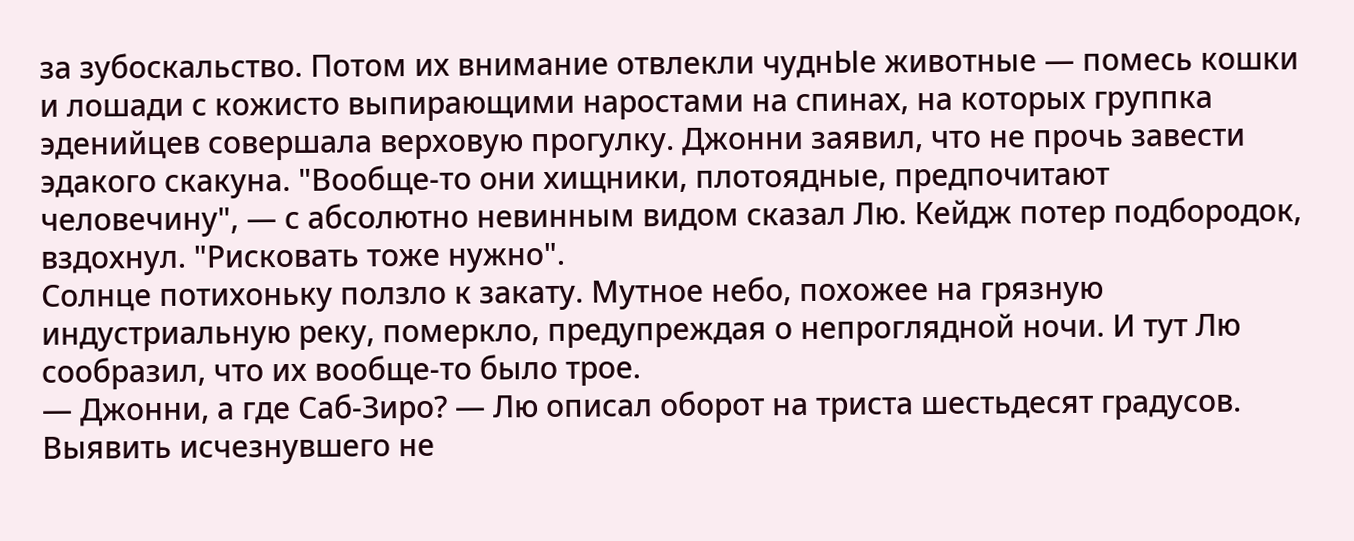за зубоскальство. Потом их внимание отвлекли чуднЫе животные — помесь кошки и лошади с кожисто выпирающими наростами на спинах, на которых группка эденийцев совершала верховую прогулку. Джонни заявил, что не прочь завести эдакого скакуна. "Вообще-то они хищники, плотоядные, предпочитают человечину", — с абсолютно невинным видом сказал Лю. Кейдж потер подбородок, вздохнул. "Рисковать тоже нужно".
Солнце потихоньку ползло к закату. Мутное небо, похожее на грязную индустриальную реку, померкло, предупреждая о непроглядной ночи. И тут Лю сообразил, что их вообще-то было трое.
— Джонни, а где Саб-Зиро? — Лю описал оборот на триста шестьдесят градусов. Выявить исчезнувшего не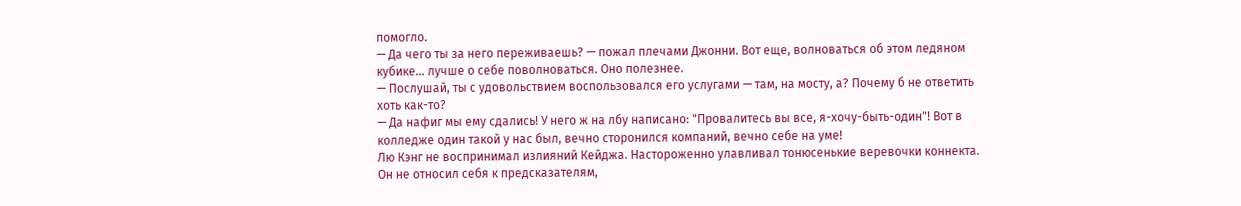помогло.
— Да чего ты за него переживаешь? — пожал плечами Джонни. Вот еще, волноваться об этом ледяном кубике… лучше о себе поволноваться. Оно полезнее.
— Послушай, ты с удовольствием воспользовался его услугами — там, на мосту, а? Почему б не ответить хоть как-то?
— Да нафиг мы ему сдались! У него ж на лбу написано: "Провалитесь вы все, я-хочу-быть-один"! Вот в колледже один такой у нас был, вечно сторонился компаний, вечно себе на уме!
Лю Кэнг не воспринимал излияний Кейджа. Настороженно улавливал тонюсенькие веревочки коннекта.
Он не относил себя к предсказателям,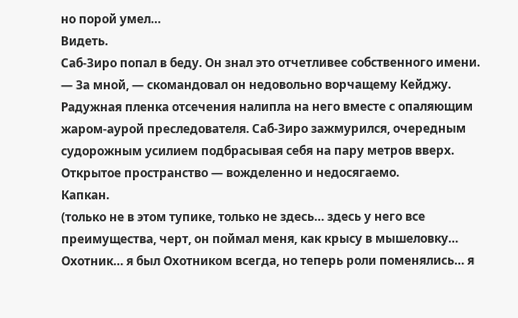но порой умел…
Видеть.
Саб-Зиро попал в беду. Он знал это отчетливее собственного имени.
— За мной, — скомандовал он недовольно ворчащему Кейджу.
Радужная пленка отсечения налипла на него вместе с опаляющим жаром-аурой преследователя. Саб-Зиро зажмурился, очередным судорожным усилием подбрасывая себя на пару метров вверх.
Открытое пространство — вожделенно и недосягаемо.
Капкан.
(только не в этом тупике, только не здесь… здесь у него все преимущества, черт, он поймал меня, как крысу в мышеловку… Охотник… я был Охотником всегда, но теперь роли поменялись… я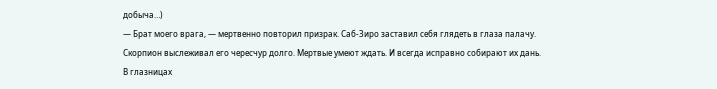добыча…)
— Брат моего врага, — мертвенно повторил призрак. Саб-Зиро заставил себя глядеть в глаза палачу.
Скорпион выслеживал его чересчур долго. Мертвые умеют ждать. И всегда исправно собирают их дань.
В глазницах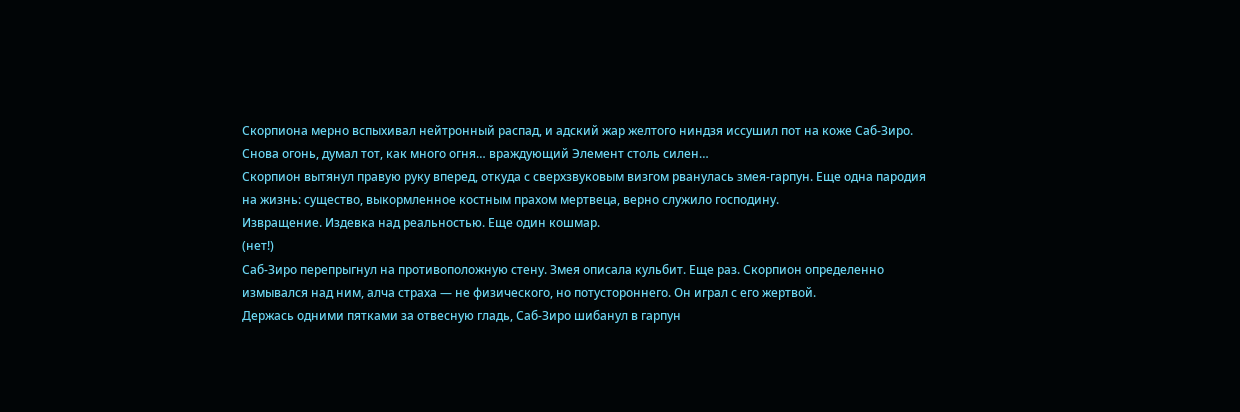Скорпиона мерно вспыхивал нейтронный распад, и адский жар желтого ниндзя иссушил пот на коже Саб-Зиро. Снова огонь, думал тот, как много огня… враждующий Элемент столь силен…
Скорпион вытянул правую руку вперед, откуда с сверхзвуковым визгом рванулась змея-гарпун. Еще одна пародия на жизнь: существо, выкормленное костным прахом мертвеца, верно служило господину.
Извращение. Издевка над реальностью. Еще один кошмар.
(нет!)
Саб-Зиро перепрыгнул на противоположную стену. Змея описала кульбит. Еще раз. Скорпион определенно измывался над ним, алча страха — не физического, но потустороннего. Он играл с его жертвой.
Держась одними пятками за отвесную гладь, Саб-Зиро шибанул в гарпун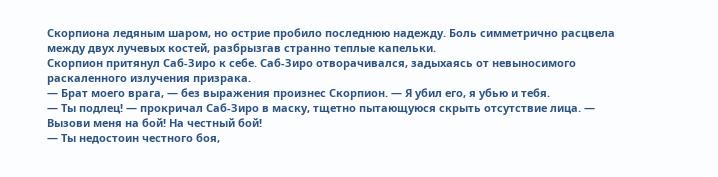Скорпиона ледяным шаром, но острие пробило последнюю надежду. Боль симметрично расцвела между двух лучевых костей, разбрызгав странно теплые капельки.
Скорпион притянул Саб-Зиро к себе. Саб-Зиро отворачивался, задыхаясь от невыносимого раскаленного излучения призрака.
— Брат моего врага, — без выражения произнес Скорпион. — Я убил его, я убью и тебя.
— Ты подлец! — прокричал Саб-Зиро в маску, тщетно пытающуюся скрыть отсутствие лица. — Вызови меня на бой! На честный бой!
— Ты недостоин честного боя,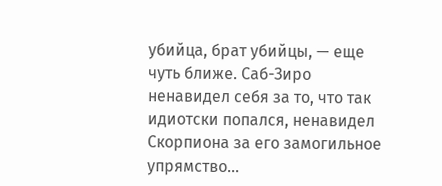убийца, брат убийцы, — еще чуть ближе. Саб-Зиро ненавидел себя за то, что так идиотски попался, ненавидел Скорпиона за его замогильное упрямство…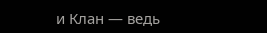и Клан — ведь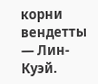корни вендетты — Лин-Куэй.